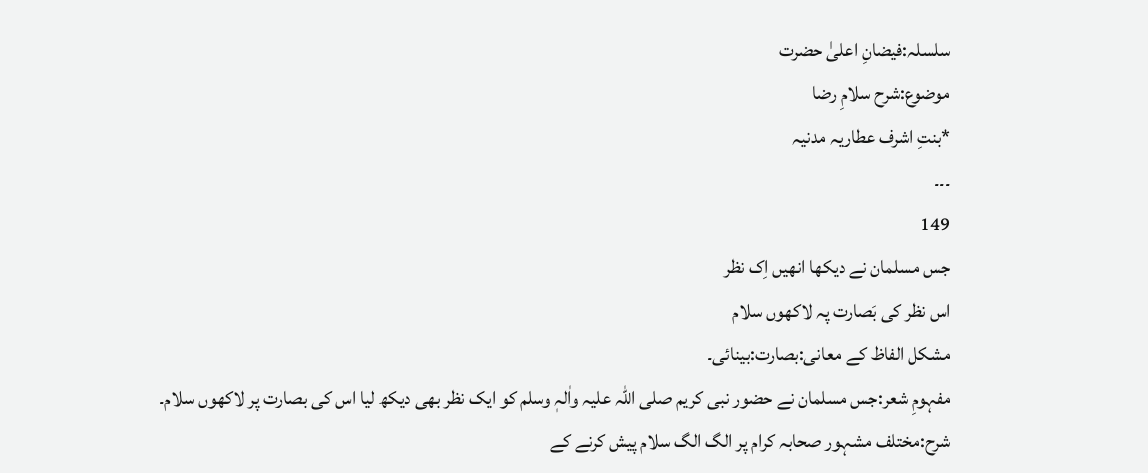سلسلہ:فیضانِ اعلیٰ حضرت
موضوع:شرح سلامِ رضا
*بنتِ اشرف عطاریہ مدنیہ
۔۔۔
149
جس مسلمان نے دیکھا انھیں اِک نظر
اس نظر کی بَصارت پہ لاکھوں سلام
مشکل الفاظ کے معانی:بصارت:بینائی۔
مفہومِ شعر:جس مسلمان نے حضور نبی کریم صلی اللہ علیہ واٰلہٖ وسلم کو ایک نظر بھی دیکھ لیا اس کی بصارت پر لاکھوں سلام۔
شرح:مختلف مشہور صحابہ کرام پر الگ الگ سلام پیش کرنے کے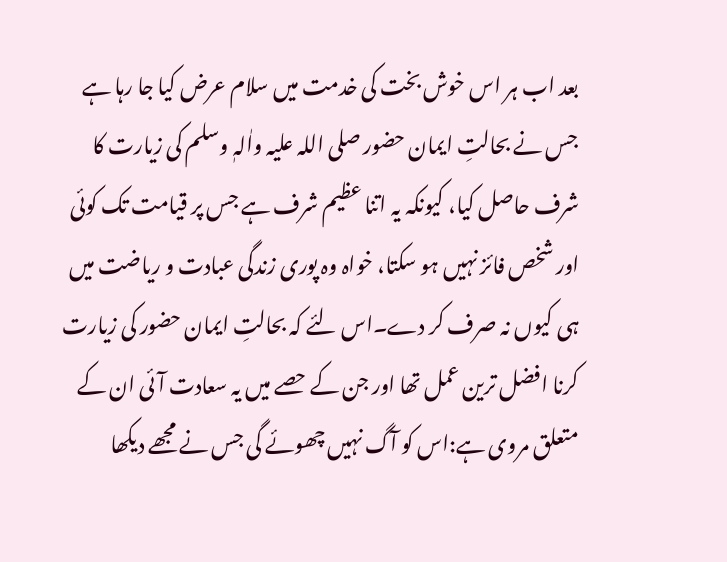بعد اب ہر اس خوش بخت کی خدمت میں سلام عرض کیا جا رہا ہے جس نے بحالتِ ایمان حضور صلی اللہ علیہ واٰلہٖ وسلم کی زیارت کا شرف حاصل کیا، کیونکہ یہ اتنا عظیم شرف ہے جس پر قیامت تک کوئی اور شخص فائز نہیں ہو سکتا، خواہ وہ پوری زندگی عبادت و ریاضت میں ہی کیوں نہ صرف کر دے۔اس لئے کہ بحالتِ ایمان حضور کی زیارت کرنا افضل ترین عمل تھا اور جن کے حصے میں یہ سعادت آئی ان کے متعلق مروی ہے:اس کو آگ نہیں چھوئے گی جس نے مجھے دیکھا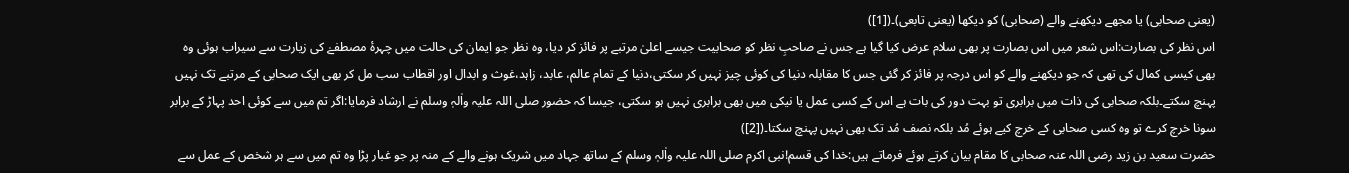(یعنی صحابی) یا مجھے دیکھنے والے (صحابی) کو دیکھا (یعنی تابعی)۔([1])
اس نظر کی بصارت:اس شعر میں اس بصارت پر بھی سلام عرض کیا گیا ہے جس نے صاحبِ نظر کو صحابیت جیسے اعلیٰ مرتبے پر فائز کر دیا، وہ نظر جو ایمان کی حالت میں چہرۂ مصطفےٰ کی زیارت سے سیراب ہوئی وہ بھی کیسی کمال کی تھی کہ جو دیکھنے والے کو اس درجہ پر فائز کر گئی جس کا مقابلہ دنیا کی کوئی چیز نہیں کر سکتی،دنیا کے تمام عالم، عابد، زاہد،غوث و ابدال اور اقطاب سب مل کر بھی ایک صحابی کے مرتبے تک نہیں پہنچ سکتے۔بلکہ صحابی کی ذات میں برابری تو بہت دور کی بات ہے اس کے کسی عمل یا نیکی میں بھی برابری نہیں ہو سکتی، جیسا کہ حضور صلی اللہ علیہ واٰلہٖ وسلم نے ارشاد فرمایا:اگر تم میں سے کوئی احد پہاڑ کے برابر سونا خرچ کرے تو وہ کسی صحابی کے خرچ کیے ہوئے مُد بلکہ نصف مُد تک بھی نہیں پہنچ سکتا۔([2])
حضرت سعید بن زید رضی اللہ عنہ صحابی کا مقام بیان کرتے ہوئے فرماتے ہیں:خدا کی قسم!نبی اکرم صلی اللہ علیہ واٰلہٖ وسلم کے ساتھ جہاد میں شریک ہونے والے کے منہ پر جو غبار پڑا وہ تم میں سے ہر شخص کے عمل سے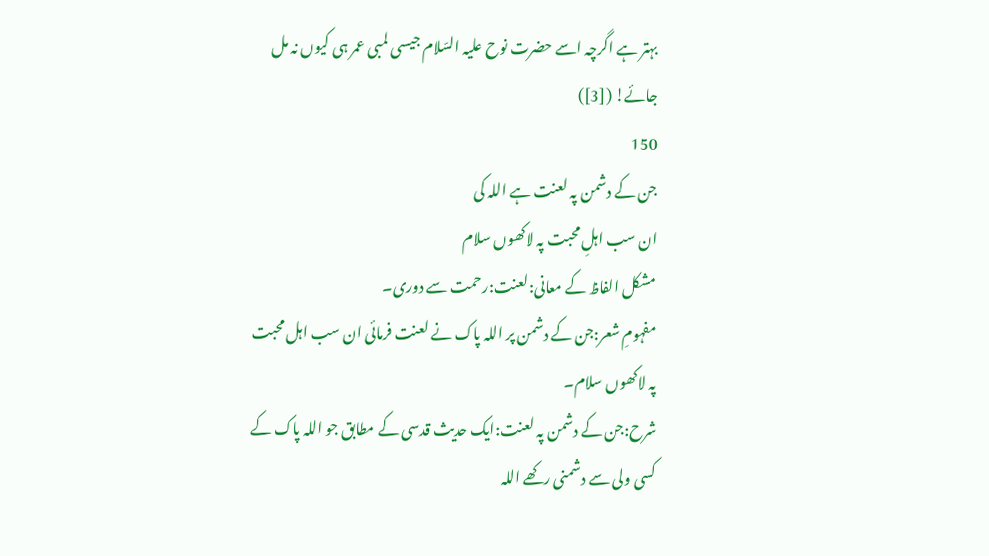بہتر ہے اگرچہ اسے حضرت نوح علیہ السّلام جیسی لمبی عمر ہی کیوں نہ مل جائے! ([3])
150
جن کے دشمن پہ لعنت ہے اللہ کی
ان سب اہلِ محبت پہ لاکھوں سلام
مشکل الفاظ کے معانی:لعنت:رحمت سے دوری۔
مفہومِ شعر:جن کے دشمن پر اللہ پاک نے لعنت فرمائی ان سب اہل محبت پہ لاکھوں سلام۔
شرح:جن کے دشمن پہ لعنت:ایک حدیث قدسی کے مطابق جو اللہ پاک کے کسی ولی سے دشمنی رکھے اللہ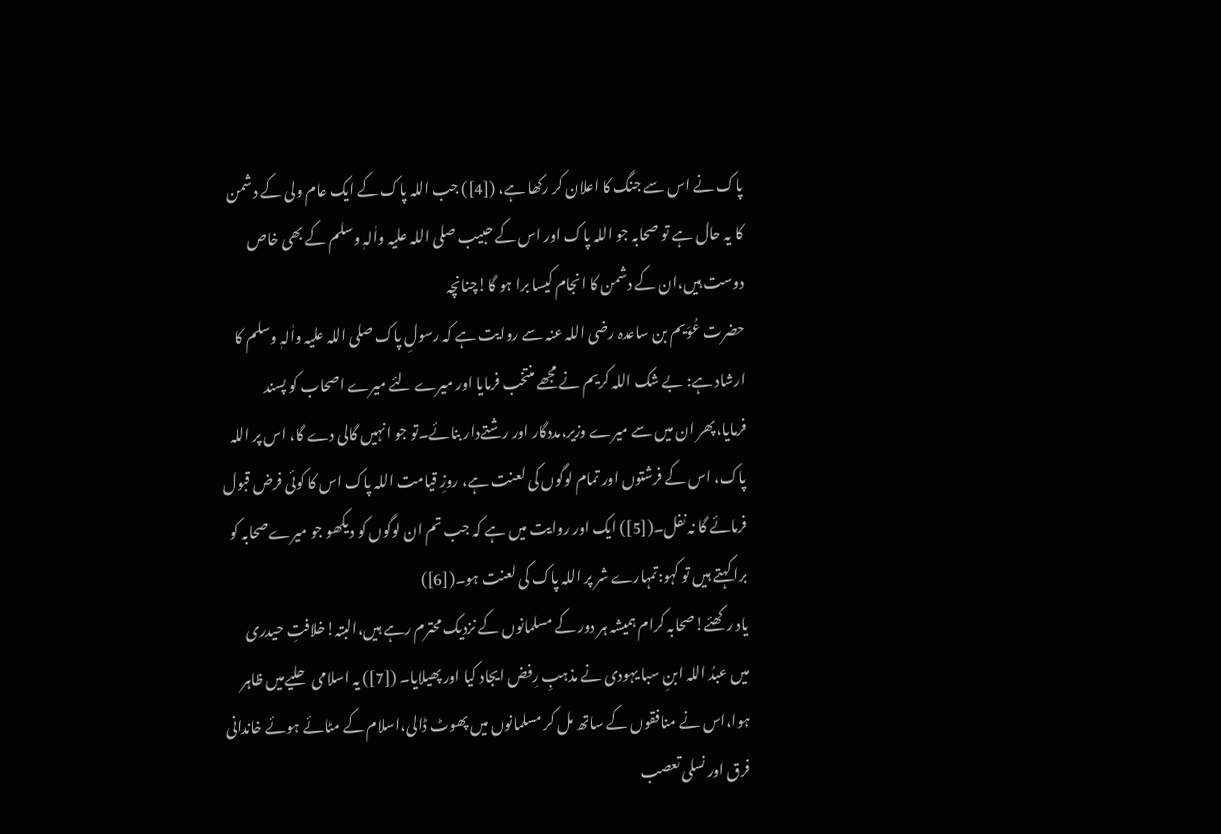پاک نے اس سے جنگ کا اعلان کر رکھا ہے، ([4]) جب اللہ پاک کے ایک عام ولی کے دشمن کا یہ حال ہے تو صحابہ جو اللہ پاک اور اس کے حبیب صلی اللہ علیہ واٰلہٖ وسلم کے بھی خاص دوست ہیں،ان کے دشمن کا انجام کیسا برا ہو گا!چنانچہ
حضرت عُوَیم بن ساعدہ رضی اللہ عنہ سے روایت ہے کہ رسولِ پاک صلی اللہ علیہ واٰلہٖ وسلم کا ارشاد ہے: بے شک اللہ کریم نے مجھے منتخب فرمایا اور میرے لئے میرے اصحاب کو پسند فرمایا،پھر ان میں سے میرے وزیر،مددگار اور رشتےدار بنائے۔تو جو انہیں گالی دے گا، اس پر اللہ پاک، اس کے فرشتوں اور تمام لوگوں کی لعنت ہے، روزِ قیامت اللہ پاک اس کا کوئی فرض قبول فرمائے گا نہ نفل۔([5]) ایک اور روایت میں ہے کہ جب تم ان لوگوں کو دیکھو جو میرےصحابہ کو برا کہتے ہیں تو کہو:تمہارے شر پر اللہ پاک کی لعنت ہو۔([6])
یاد رکھئے!صحابہ کرام ہمیشہ ہر دور کے مسلمانوں کے نزدیک محترم رہے ہیں،البتہ!خلافتِ حیدری میں عبدُ اللہ ابنِ سبا یہودی نے مذہبِ رِفض ایجاد کیا اور پھیلایا۔ ([7]) یہ اسلامی حلیےمیں ظاہر ہوا،اس نے منافقوں کے ساتھ مل کر مسلمانوں میں پھوٹ ڈالی،اسلام کے مٹائے ہوئے خاندانی فرق اور نسلی تعصب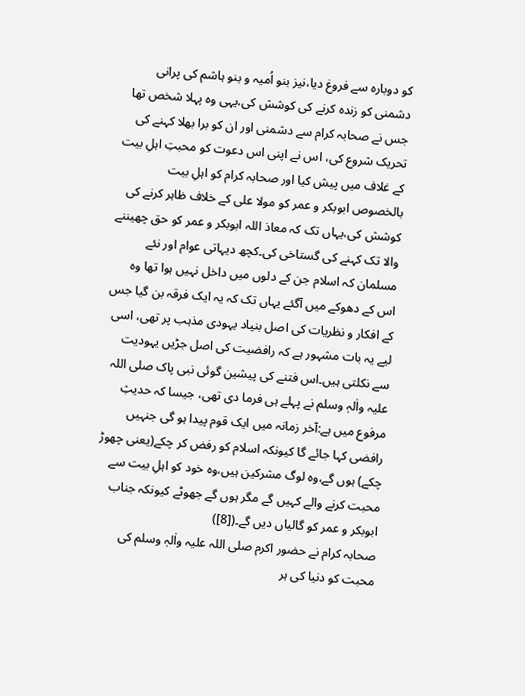کو دوبارہ سے فروغ دیا،نیز بنو اُمیہ و بنو ہاشم کی پرانی دشمنی کو زندہ کرنے کی کوشش کی،یہی وہ پہلا شخص تھا جس نے صحابہ کرام سے دشمنی اور ان کو برا بھلا کہنے کی تحریک شروع کی، اس نے اپنی اس دعوت کو محبتِ اہلِ بیت کے غلاف میں پیش کیا اور صحابہ کرام کو اہلِ بیت بالخصوص ابوبکر و عمر کو مولا علی کے خلاف ظاہر کرنے کی کوشش کی،یہاں تک کہ معاذ اللہ ابوبکر و عمر کو حق چھیننے والا تک کہنے کی گستاخی کی۔کچھ دیہاتی عوام اور نئے مسلمان کہ اسلام جن کے دلوں میں داخل نہیں ہوا تھا وہ اس کے دھوکے میں آگئے یہاں تک کہ یہ ایک فرقہ بن گیا جس کے افکار و نظریات کی اصل بنیاد یہودی مذہب پر تھی، اسی لیے یہ بات مشہور ہے کہ رافضیت کی اصل جڑیں یہودیت سے نکلتی ہیں۔اس فتنے کی پیشین گوئی نبی پاک صلی اللہ علیہ واٰلہٖ وسلم نے پہلے ہی فرما دی تھی، جیسا کہ حدیثِ مرفوع میں ہے:آخر زمانہ میں ایک قوم پیدا ہو گی جنہیں رافضی کہا جائے گا کیونکہ اسلام کو رفض کر چکے(یعنی چھوڑ چکے) ہوں گے،وہ لوگ مشرکین ہیں،وہ خود کو اہلِ بیت سے محبت کرنے والے کہیں گے مگر ہوں گے جھوٹے کیونکہ جناب ابوبکر و عمر کو گالیاں دیں گے۔([8])
صحابہ کرام نے حضور اکرم صلی اللہ علیہ واٰلہٖ وسلم کی محبت کو دنیا کی ہر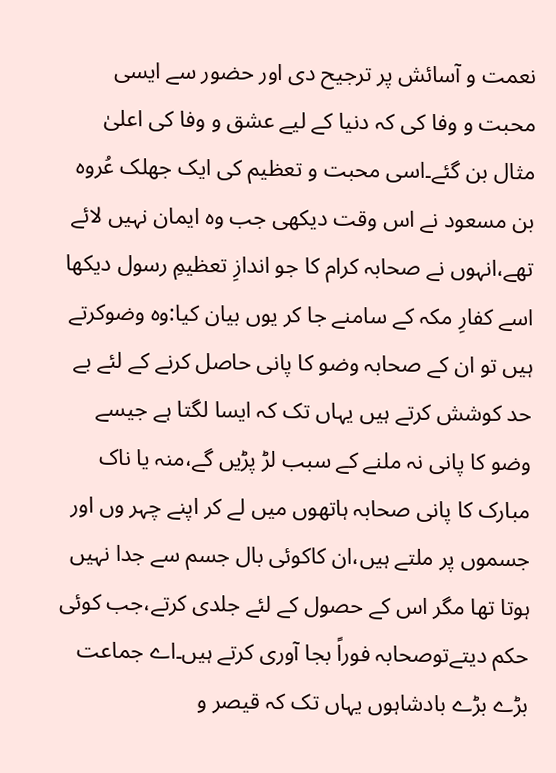نعمت و آسائش پر ترجیح دی اور حضور سے ایسی محبت و وفا کی کہ دنیا کے لیے عشق و وفا کی اعلیٰ مثال بن گئے۔اسی محبت و تعظیم کی ایک جھلک عُروہ بن مسعود نے اس وقت دیکھی جب وہ ایمان نہیں لائے تھے،انہوں نے صحابہ کرام کا جو اندازِ تعظیمِ رسول دیکھا اسے کفارِ مکہ کے سامنے جا کر یوں بیان کیا:وہ وضوکرتے ہیں تو ان کے صحابہ وضو کا پانی حاصل کرنے کے لئے بے حد کوشش کرتے ہیں یہاں تک کہ ایسا لگتا ہے جیسے وضو کا پانی نہ ملنے کے سبب لڑ پڑيں گے،منہ یا ناک مبارک کا پانی صحابہ ہاتھوں میں لے کر اپنے چہر وں اور جسموں پر ملتے ہیں،ان کاکوئی بال جسم سے جدا نہیں ہوتا تھا مگر اس کے حصول کے لئے جلدی کرتے،جب کوئی حکم دیتےتوصحابہ فوراً بجا آوری کرتے ہیں۔اے جماعت بڑے بڑے بادشاہوں یہاں تک کہ قیصر و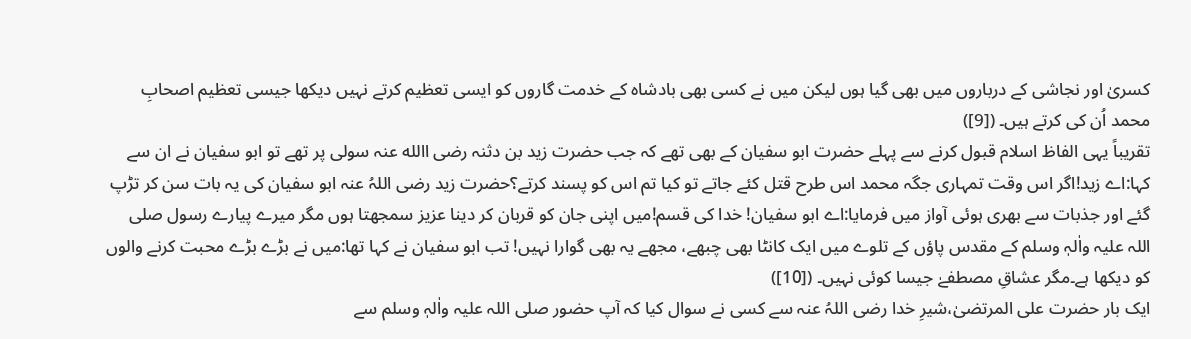کسریٰ اور نجاشی کے درباروں میں بھی گیا ہوں لیکن میں نے کسی بھی بادشاہ کے خدمت گاروں کو ایسی تعظیم کرتے نہیں دیکھا جیسی تعظیم اصحابِ محمد اُن کی کرتے ہیں۔ ([9])
تقریباً یہی الفاظ اسلام قبول کرنے سے پہلے حضرت ابو سفیان کے بھی تھے کہ جب حضرت زید بن دثنہ رضی االله عنہ سولی پر تھے تو ابو سفیان نے ان سے کہا:اے زید!اگر اس وقت تمہاری جگہ محمد اس طرح قتل کئے جاتے تو کیا تم اس کو پسند کرتے؟حضرت زید رضی اللہُ عنہ ابو سفیان کی یہ بات سن کر تڑپ گئے اور جذبات سے بھری ہوئی آواز میں فرمایا:اے ابو سفیان! خدا کی قسم!میں اپنی جان کو قربان کر دینا عزیز سمجھتا ہوں مگر میرے پیارے رسول صلی اللہ علیہ واٰلہٖ وسلم کے مقدس پاؤں کے تلوے میں ایک کانٹا بھی چبھے، مجھے یہ بھی گوارا نہیں! تب ابو سفیان نے کہا تھا:میں نے بڑے بڑے محبت کرنے والوں کو دیکھا ہے۔مگر عشاقِ مصطفےٰ جیسا کوئی نہیں۔ ([10])
ایک بار حضرت علی المرتضیٰ،شیرِ خدا رضی اللہُ عنہ سے کسی نے سوال کیا کہ آپ حضور صلی اللہ علیہ واٰلہٖ وسلم سے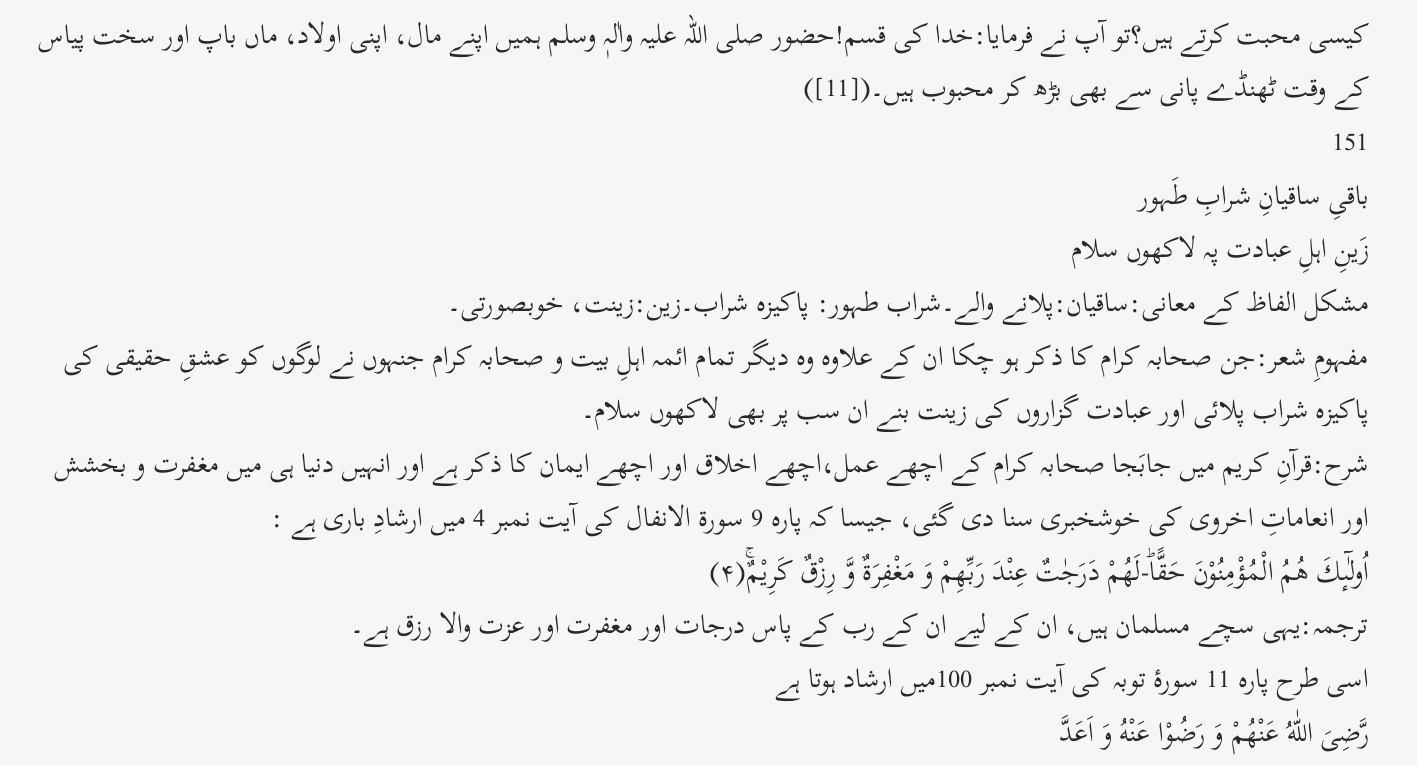کیسی محبت کرتے ہیں؟تو آپ نے فرمایا:خدا کی قسم!حضور صلی اللہ علیہ واٰلہٖ وسلم ہمیں اپنے مال، اپنی اولاد، ماں باپ اور سخت پیاس کے وقت ٹھنڈے پانی سے بھی بڑھ کر محبوب ہیں۔([11])
151
باقیِ ساقیانِ شرابِ طَہور
زَینِ اہلِ عبادت پہ لاکھوں سلام
مشکل الفاظ کے معانی:ساقیان:پلانے والے۔شراب طہور: پاکیزہ شراب۔زین:زینت، خوبصورتی۔
مفہومِ شعر:جن صحابہ کرام کا ذکر ہو چکا ان کے علاوہ وہ دیگر تمام ائمہ اہلِ بیت و صحابہ کرام جنہوں نے لوگوں کو عشقِ حقیقی کی پاکیزہ شراب پلائی اور عبادت گزاروں کی زینت بنے ان سب پر بھی لاکھوں سلام۔
شرح:قرآنِ کریم میں جابَجا صحابہ کرام کے اچھے عمل،اچھے اخلاق اور اچھے ایمان کا ذکر ہے اور انہیں دنیا ہی میں مغفرت و بخشش اور انعاماتِ اخروی کی خوشخبری سنا دی گئی، جیسا کہ پارہ 9 سورۃ الانفال کی آیت نمبر 4 میں ارشادِ باری ہے :
اُولٰٓىٕكَ هُمُ الْمُؤْمِنُوْنَ حَقًّاؕ-لَهُمْ دَرَجٰتٌ عِنْدَ رَبِّهِمْ وَ مَغْفِرَةٌ وَّ رِزْقٌ كَرِیْمٌۚ(۴)
ترجمہ:یہی سچے مسلمان ہیں، ان کے لیے ان کے رب کے پاس درجات اور مغفرت اور عزت والا رزق ہے۔
اسی طرح پارہ 11 سورۂ توبہ کی آیت نمبر 100میں ارشاد ہوتا ہے
رَّضِیَ اللّٰهُ عَنْهُمْ وَ رَضُوْا عَنْهُ وَ اَعَدَّ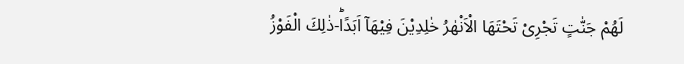لَهُمْ جَنّٰتٍ تَجْرِیْ تَحْتَهَا الْاَنْهٰرُ خٰلِدِیْنَ فِیْهَاۤ اَبَدًاؕ-ذٰلِكَ الْفَوْزُ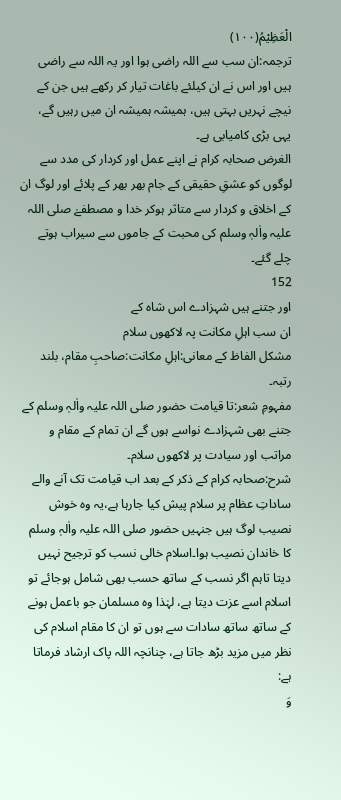الْعَظِیْمُ(۱۰۰)
ترجمہ:ان سب سے اللہ راضی ہوا اور یہ اللہ سے راضی ہیں اور اس نے ان کیلئے باغات تیار کر رکھے ہیں جن کے نیچے نہریں بہتی ہیں، ہمیشہ ہمیشہ ان میں رہیں گے، یہی بڑی کامیابی ہے۔
الغرض صحابہ کرام نے اپنے عمل اور کردار کی مدد سے لوگوں کو عشقِ حقیقی کے جام بھر بھر کے پلائے اور لوگ ان کے اخلاق و کردار سے متاثر ہوکر خدا و مصطفےٰ صلی اللہ علیہ واٰلہٖ وسلم کی محبت کے جاموں سے سیراب ہوتے چلے گئے۔
152
اور جتنے ہیں شہزادے اس شاہ کے
ان سب اہلِ مکانت پہ لاکھوں سلام
مشکل الفاظ کے معانی:اہلِ مکانت:صاحبِ مقام، بلند رتبہ۔
مفہومِ شعر:تا قیامت حضور صلی اللہ علیہ واٰلہٖ وسلم کے جتنے بھی شہزادے نواسے ہوں گے ان تمام کے مقام و مراتب اور سیادت پر لاکھوں سلام۔
شرح:صحابہ کرام کے ذکر کے بعد اب قیامت تک آنے والے ساداتِ عظام پر سلام پیش کیا جارہا ہے،یہ وہ خوش نصیب لوگ ہیں جنہیں حضور صلی اللہ علیہ واٰلہٖ وسلم کا خاندان نصیب ہوا۔اسلام خالی نسب کو ترجیح نہیں دیتا تاہم اگر نسب کے ساتھ حسب بھی شامل ہوجائے تو اسلام اسے عزت دیتا ہے، لہٰذا وہ مسلمان جو باعمل ہونے کے ساتھ ساتھ سادات سے ہوں تو ان کا مقام اسلام کی نظر میں مزید بڑھ جاتا ہے، چنانچہ اللہ پاک ارشاد فرماتا ہے:
وَ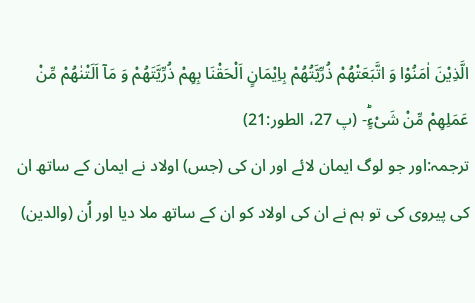الَّذِیْنَ اٰمَنُوْا وَ اتَّبَعَتْهُمْ ذُرِّیَّتُهُمْ بِاِیْمَانٍ اَلْحَقْنَا بِهِمْ ذُرِّیَّتَهُمْ وَ مَاۤ اَلَتْنٰهُمْ مِّنْ عَمَلِهِمْ مِّنْ شَیْءٍؕ- (پ 27، الطور:21)
ترجمہ:اور جو لوگ ایمان لائے اور ان کی (جس) اولاد نے ایمان کے ساتھ ان کی پیروی کی تو ہم نے ان کی اولاد کو ان کے ساتھ ملا دیا اور اُن (والدین)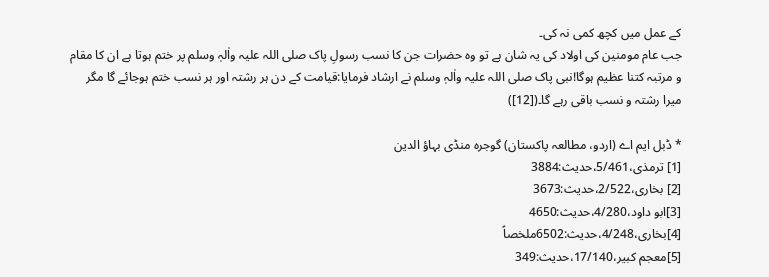کے عمل میں کچھ کمی نہ کی۔
جب عام مومنین کی اولاد کی یہ شان ہے تو وہ حضرات جن کا نسب رسولِ پاک صلی اللہ علیہ واٰلہٖ وسلم پر ختم ہوتا ہے ان کا مقام و مرتبہ کتنا عظیم ہوگا!نبی پاک صلی اللہ علیہ واٰلہٖ وسلم نے ارشاد فرمایا:قیامت کے دن ہر رشتہ اور ہر نسب ختم ہوجائے گا مگر میرا رشتہ و نسب باقی رہے گا۔([12])

* ڈبل ایم اے (اردو، مطالعہ پاکستان) گوجرہ منڈی بہاؤ الدین
[1] ترمذی،5/461،حدیث:3884
[2] بخاری،2/522،حدیث:3673
[3]ابو داود،4/280،حدیث:4650
[4]بخاری،4/248،حدیث:6502ملخصاً
[5]معجم کبیر،17/140،حدیث:349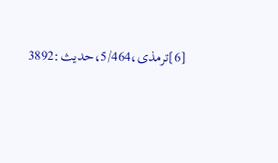[6]ترمذی،5/464،حدیث:3892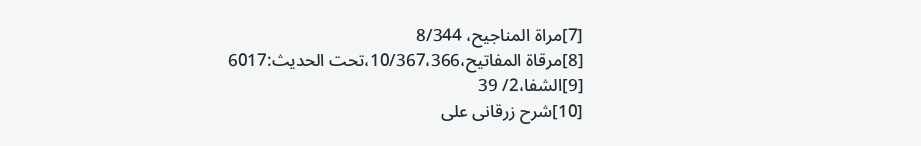[7]مراۃ المناجیح، 8/344
[8]مرقاۃ المفاتیح،10/367،366،تحت الحدیث:6017
[9]الشفا،2/ 39
[10]شرح زرقانی علی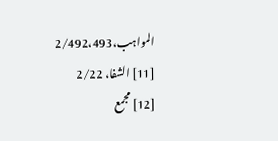المواہب،2/492،493
[11] الشفا، 2/22
[12] مجمع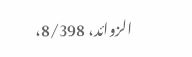الزوائد، 8/398،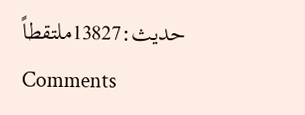حدیث:13827ملتقطاً
Comments